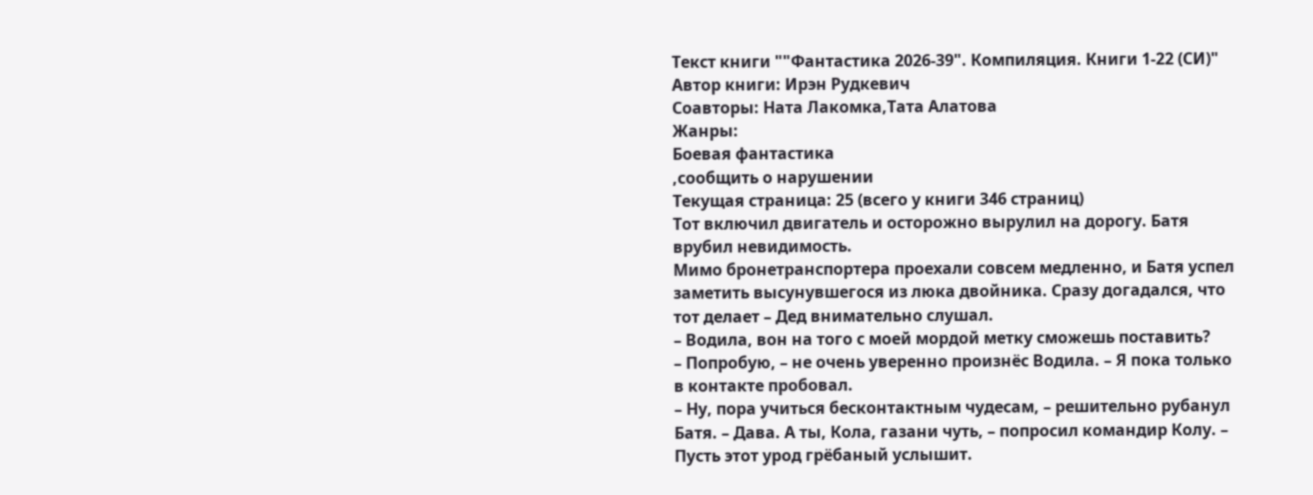Текст книги ""Фантастика 2026-39". Компиляция. Книги 1-22 (СИ)"
Автор книги: Ирэн Рудкевич
Соавторы: Ната Лакомка,Тата Алатова
Жанры:
Боевая фантастика
,сообщить о нарушении
Текущая страница: 25 (всего у книги 346 страниц)
Тот включил двигатель и осторожно вырулил на дорогу. Батя врубил невидимость.
Мимо бронетранспортера проехали совсем медленно, и Батя успел заметить высунувшегося из люка двойника. Сразу догадался, что тот делает – Дед внимательно слушал.
– Водила, вон на того с моей мордой метку сможешь поставить?
– Попробую, – не очень уверенно произнёс Водила. – Я пока только в контакте пробовал.
– Ну, пора учиться бесконтактным чудесам, – решительно рубанул Батя. – Дава. А ты, Кола, газани чуть, – попросил командир Колу. – Пусть этот урод грёбаный услышит.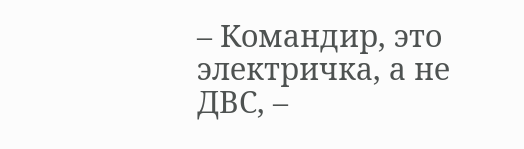– Командир, это электричка, а не ДВС, –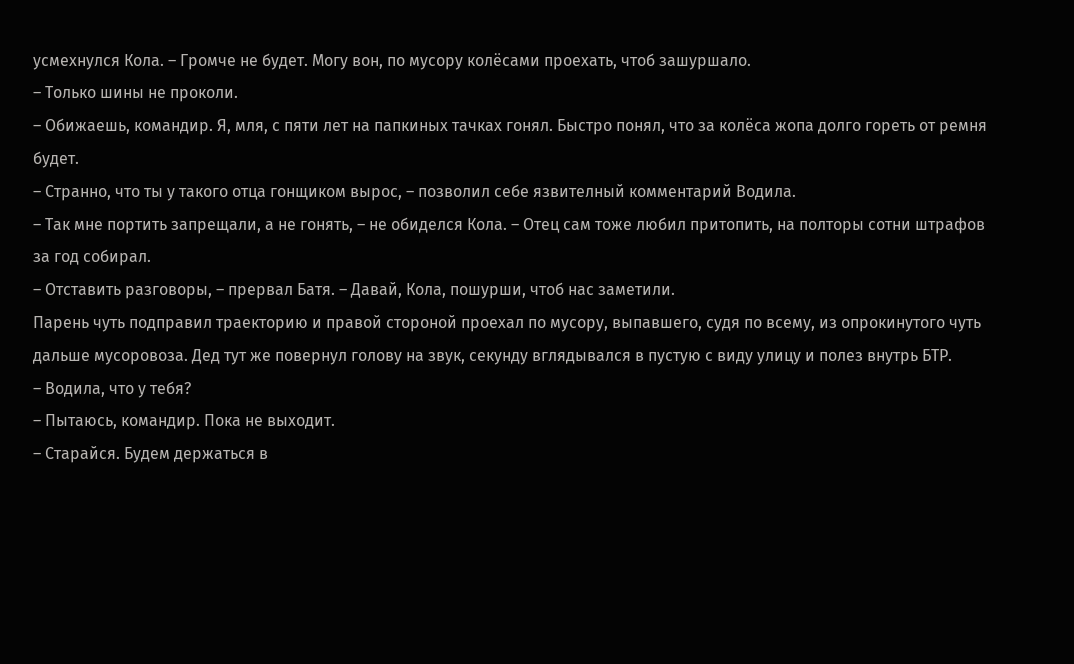усмехнулся Кола. – Громче не будет. Могу вон, по мусору колёсами проехать, чтоб зашуршало.
– Только шины не проколи.
– Обижаешь, командир. Я, мля, с пяти лет на папкиных тачках гонял. Быстро понял, что за колёса жопа долго гореть от ремня будет.
– Странно, что ты у такого отца гонщиком вырос, – позволил себе язвителный комментарий Водила.
– Так мне портить запрещали, а не гонять, – не обиделся Кола. – Отец сам тоже любил притопить, на полторы сотни штрафов за год собирал.
– Отставить разговоры, – прервал Батя. – Давай, Кола, пошурши, чтоб нас заметили.
Парень чуть подправил траекторию и правой стороной проехал по мусору, выпавшего, судя по всему, из опрокинутого чуть дальше мусоровоза. Дед тут же повернул голову на звук, секунду вглядывался в пустую с виду улицу и полез внутрь БТР.
– Водила, что у тебя?
– Пытаюсь, командир. Пока не выходит.
– Старайся. Будем держаться в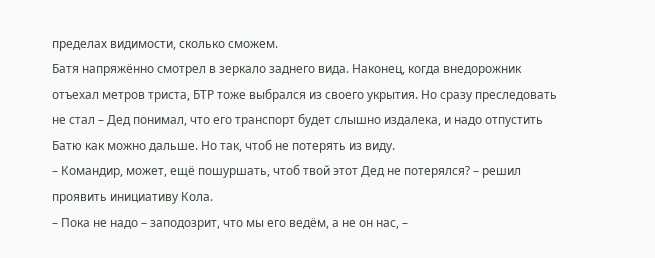пределах видимости, сколько сможем.
Батя напряжённо смотрел в зеркало заднего вида. Наконец, когда внедорожник отъехал метров триста, БТР тоже выбрался из своего укрытия. Но сразу преследовать не стал – Дед понимал, что его транспорт будет слышно издалека, и надо отпустить Батю как можно дальше. Но так, чтоб не потерять из виду.
– Командир, может, ещё пошуршать, чтоб твой этот Дед не потерялся? – решил проявить инициативу Кола.
– Пока не надо – заподозрит, что мы его ведём, а не он нас, –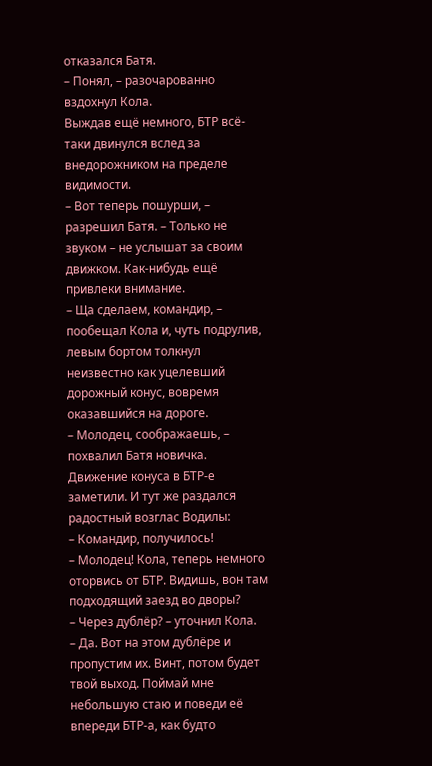отказался Батя.
– Понял, – разочарованно вздохнул Кола.
Выждав ещё немного, БТР всё-таки двинулся вслед за внедорожником на пределе видимости.
– Вот теперь пошурши, – разрешил Батя. – Только не звуком – не услышат за своим движком. Как-нибудь ещё привлеки внимание.
– Ща сделаем, командир, – пообещал Кола и, чуть подрулив, левым бортом толкнул неизвестно как уцелевший дорожный конус, вовремя оказавшийся на дороге.
– Молодец, соображаешь, – похвалил Батя новичка.
Движение конуса в БТР-е заметили. И тут же раздался радостный возглас Водилы:
– Командир, получилось!
– Молодец! Кола, теперь немного оторвись от БТР. Видишь, вон там подходящий заезд во дворы?
– Через дублёр? – уточнил Кола.
– Да. Вот на этом дублёре и пропустим их. Винт, потом будет твой выход. Поймай мне небольшую стаю и поведи её впереди БТР-а, как будто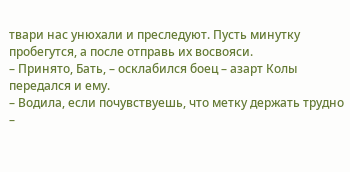твари нас унюхали и преследуют. Пусть минутку пробегутся, а после отправь их восвояси.
– Принято, Бать, – осклабился боец – азарт Колы передался и ему.
– Водила, если почувствуешь, что метку держать трудно –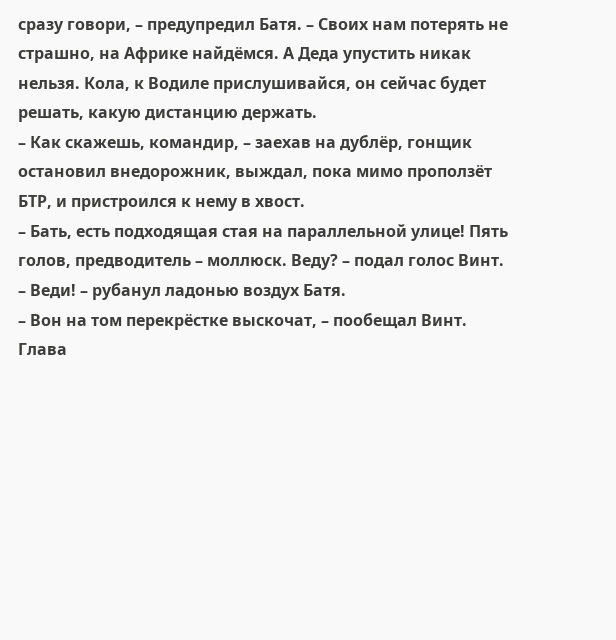сразу говори, – предупредил Батя. – Своих нам потерять не страшно, на Африке найдёмся. А Деда упустить никак нельзя. Кола, к Водиле прислушивайся, он сейчас будет решать, какую дистанцию держать.
– Как скажешь, командир, – заехав на дублёр, гонщик остановил внедорожник, выждал, пока мимо проползёт БТР, и пристроился к нему в хвост.
– Бать, есть подходящая стая на параллельной улице! Пять голов, предводитель – моллюск. Веду? – подал голос Винт.
– Веди! – рубанул ладонью воздух Батя.
– Вон на том перекрёстке выскочат, – пообещал Винт.
Глава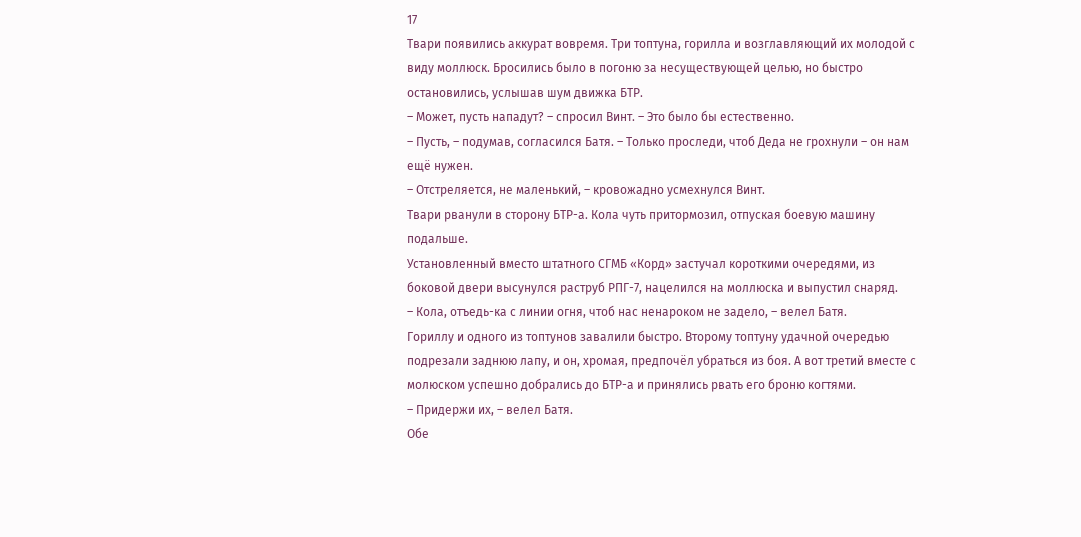17
Твари появились аккурат вовремя. Три топтуна, горилла и возглавляющий их молодой с виду моллюск. Бросились было в погоню за несуществующей целью, но быстро остановились, услышав шум движка БТР.
– Может, пусть нападут? – спросил Винт. – Это было бы естественно.
– Пусть, – подумав, согласился Батя. – Только проследи, чтоб Деда не грохнули – он нам ещё нужен.
– Отстреляется, не маленький, – кровожадно усмехнулся Винт.
Твари рванули в сторону БТР-а. Кола чуть притормозил, отпуская боевую машину подальше.
Установленный вместо штатного СГМБ «Корд» застучал короткими очередями, из боковой двери высунулся раструб РПГ-7, нацелился на моллюска и выпустил снаряд.
– Кола, отъедь-ка с линии огня, чтоб нас ненароком не задело, – велел Батя.
Гориллу и одного из топтунов завалили быстро. Второму топтуну удачной очередью подрезали заднюю лапу, и он, хромая, предпочёл убраться из боя. А вот третий вместе с молюском успешно добрались до БТР-а и принялись рвать его броню когтями.
– Придержи их, – велел Батя.
Обе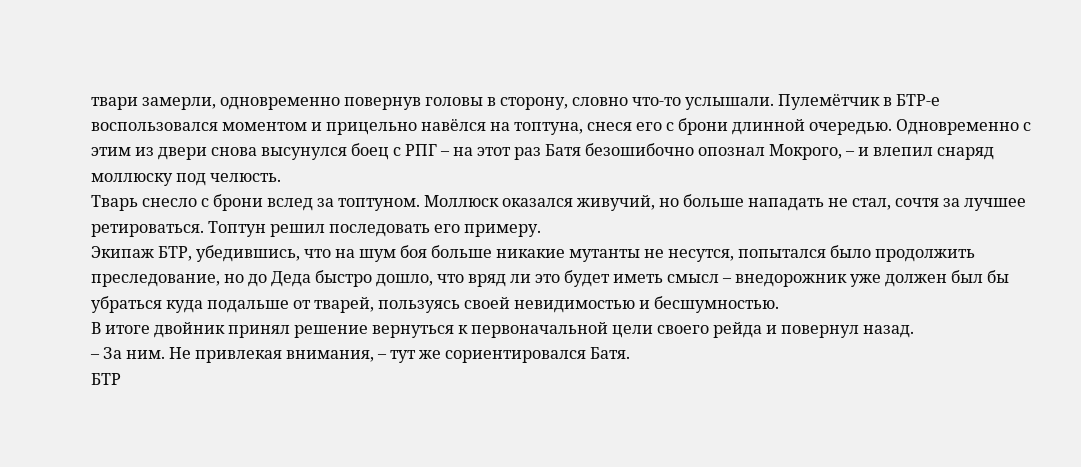твари замерли, одновременно повернув головы в сторону, словно что-то услышали. Пулемётчик в БТР-е воспользовался моментом и прицельно навёлся на топтуна, снеся его с брони длинной очередью. Одновременно с этим из двери снова высунулся боец с РПГ – на этот раз Батя безошибочно опознал Мокрого, – и влепил снаряд моллюску под челюсть.
Тварь снесло с брони вслед за топтуном. Моллюск оказался живучий, но больше нападать не стал, сочтя за лучшее ретироваться. Топтун решил последовать его примеру.
Экипаж БТР, убедившись, что на шум боя больше никакие мутанты не несутся, попытался было продолжить преследование, но до Деда быстро дошло, что вряд ли это будет иметь смысл – внедорожник уже должен был бы убраться куда подальше от тварей, пользуясь своей невидимостью и бесшумностью.
В итоге двойник принял решение вернуться к первоначальной цели своего рейда и повернул назад.
– За ним. Не привлекая внимания, – тут же сориентировался Батя.
БТР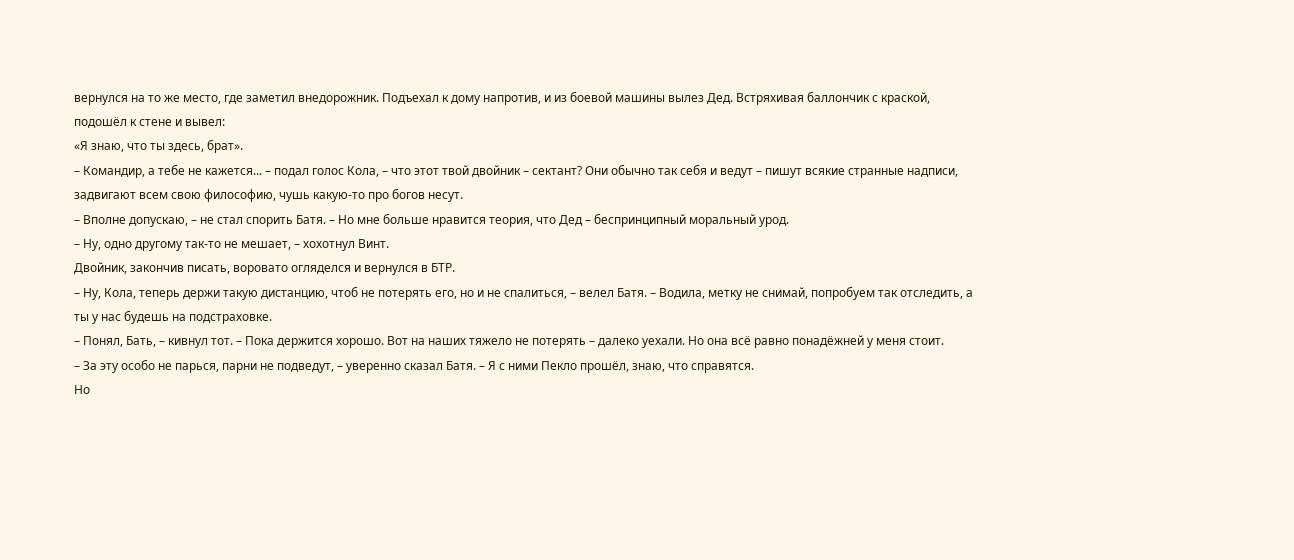вернулся на то же место, где заметил внедорожник. Подъехал к дому напротив, и из боевой машины вылез Дед. Встряхивая баллончик с краской, подошёл к стене и вывел:
«Я знаю, что ты здесь, брат».
– Командир, а тебе не кажется... – подал голос Кола, – что этот твой двойник – сектант? Они обычно так себя и ведут – пишут всякие странные надписи, задвигают всем свою философию, чушь какую-то про богов несут.
– Вполне допускаю, – не стал спорить Батя. – Но мне больше нравится теория, что Дед – беспринципный моральный урод.
– Ну, одно другому так-то не мешает, – хохотнул Винт.
Двойник, закончив писать, воровато огляделся и вернулся в БТР.
– Ну, Кола, теперь держи такую дистанцию, чтоб не потерять его, но и не спалиться, – велел Батя. – Водила, метку не снимай, попробуем так отследить, а ты у нас будешь на подстраховке.
– Понял, Бать, – кивнул тот. – Пока держится хорошо. Вот на наших тяжело не потерять – далеко уехали. Но она всё равно понадёжней у меня стоит.
– За эту особо не парься, парни не подведут, – уверенно сказал Батя. – Я с ними Пекло прошёл, знаю, что справятся.
Но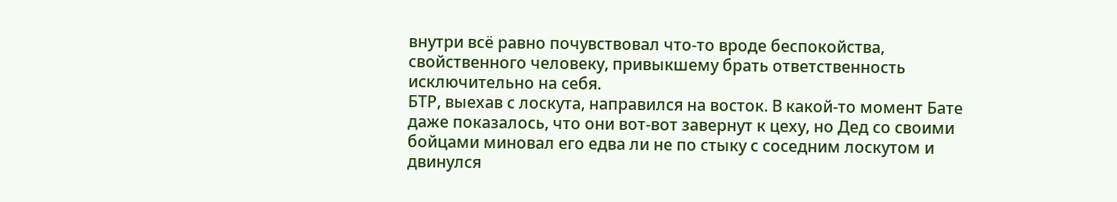внутри всё равно почувствовал что-то вроде беспокойства, свойственного человеку, привыкшему брать ответственность исключительно на себя.
БТР, выехав с лоскута, направился на восток. В какой-то момент Бате даже показалось, что они вот-вот завернут к цеху, но Дед со своими бойцами миновал его едва ли не по стыку с соседним лоскутом и двинулся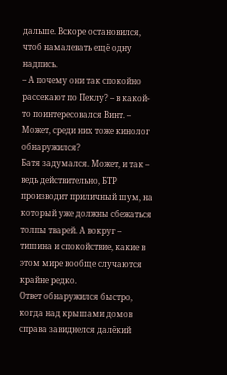дальше. Вскоре остановился, чтоб намалевать ещё одну надпись.
– А почему они так спокойно рассекают по Пеклу? – в какой-то поинтересовался Винт. – Может, среди них тоже кинолог обнаружился?
Батя задумался. Может, и так – ведь действительно, БТР производит приличный шум, на который уже должны сбежаться толпы тварей. А вокруг – тишина и спокойствие, какие в этом мире вообще случаются крайне редко.
Ответ обнаружился быстро, когда над крышами домов справа завиднелся далёкий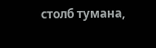столб тумана,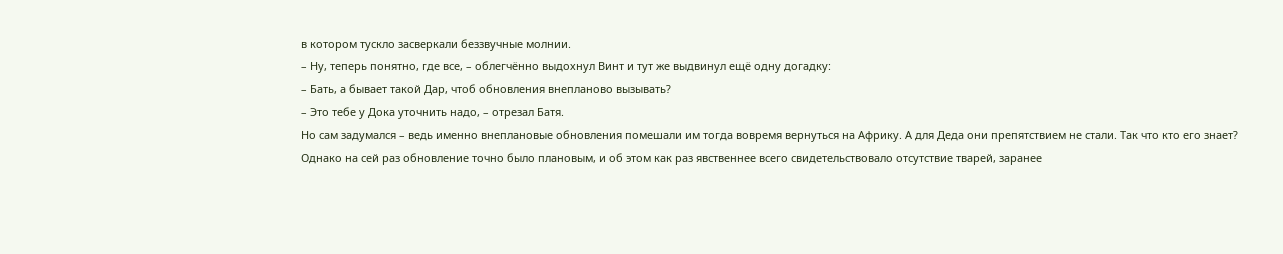в котором тускло засверкали беззвучные молнии.
– Ну, теперь понятно, где все, – облегчённо выдохнул Винт и тут же выдвинул ещё одну догадку:
– Бать, а бывает такой Дар, чтоб обновления внепланово вызывать?
– Это тебе у Дока уточнить надо, – отрезал Батя.
Но сам задумался – ведь именно внеплановые обновления помешали им тогда вовремя вернуться на Африку. А для Деда они препятствием не стали. Так что кто его знает?
Однако на сей раз обновление точно было плановым, и об этом как раз явственнее всего свидетельствовало отсутствие тварей, заранее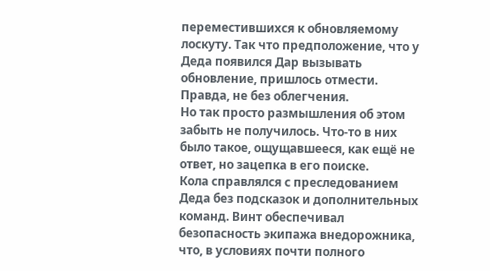переместившихся к обновляемому лоскуту. Так что предположение, что у Деда появился Дар вызывать обновление, пришлось отмести. Правда, не без облегчения.
Но так просто размышления об этом забыть не получилось. Что-то в них было такое, ощущавшееся, как ещё не ответ, но зацепка в его поиске.
Кола справлялся с преследованием Деда без подсказок и дополнительных команд. Винт обеспечивал безопасность экипажа внедорожника, что, в условиях почти полного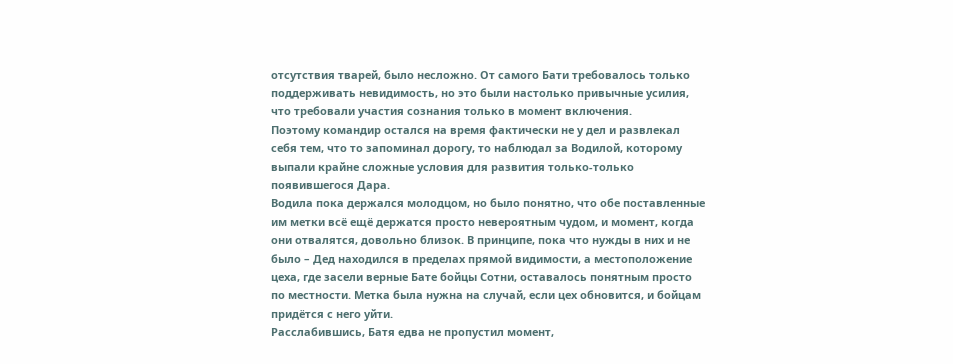отсутствия тварей, было несложно. От самого Бати требовалось только поддерживать невидимость, но это были настолько привычные усилия, что требовали участия сознания только в момент включения.
Поэтому командир остался на время фактически не у дел и развлекал себя тем, что то запоминал дорогу, то наблюдал за Водилой, которому выпали крайне сложные условия для развития только-только появившегося Дара.
Водила пока держался молодцом, но было понятно, что обе поставленные им метки всё ещё держатся просто невероятным чудом, и момент, когда они отвалятся, довольно близок. В принципе, пока что нужды в них и не было – Дед находился в пределах прямой видимости, а местоположение цеха, где засели верные Бате бойцы Сотни, оставалось понятным просто по местности. Метка была нужна на случай, если цех обновится, и бойцам придётся с него уйти.
Расслабившись, Батя едва не пропустил момент,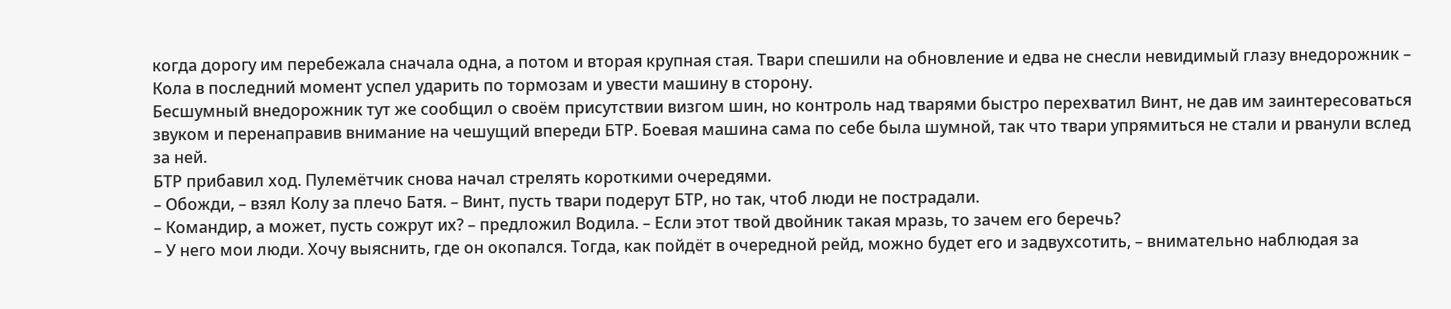когда дорогу им перебежала сначала одна, а потом и вторая крупная стая. Твари спешили на обновление и едва не снесли невидимый глазу внедорожник – Кола в последний момент успел ударить по тормозам и увести машину в сторону.
Бесшумный внедорожник тут же сообщил о своём присутствии визгом шин, но контроль над тварями быстро перехватил Винт, не дав им заинтересоваться звуком и перенаправив внимание на чешущий впереди БТР. Боевая машина сама по себе была шумной, так что твари упрямиться не стали и рванули вслед за ней.
БТР прибавил ход. Пулемётчик снова начал стрелять короткими очередями.
– Обожди, – взял Колу за плечо Батя. – Винт, пусть твари подерут БТР, но так, чтоб люди не пострадали.
– Командир, а может, пусть сожрут их? – предложил Водила. – Если этот твой двойник такая мразь, то зачем его беречь?
– У него мои люди. Хочу выяснить, где он окопался. Тогда, как пойдёт в очередной рейд, можно будет его и задвухсотить, – внимательно наблюдая за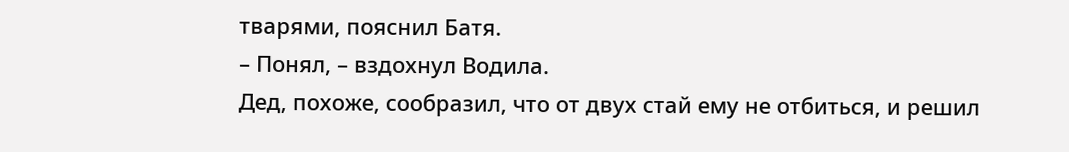тварями, пояснил Батя.
– Понял, – вздохнул Водила.
Дед, похоже, сообразил, что от двух стай ему не отбиться, и решил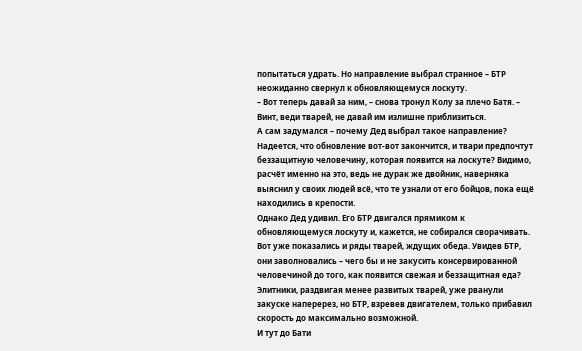попытаться удрать. Но направление выбрал странное – БТР неожиданно свернул к обновляющемуся лоскуту.
– Вот теперь давай за ним, – снова тронул Колу за плечо Батя. – Винт, веди тварей, не давай им излишне приблизиться.
А сам задумался – почему Дед выбрал такое направление? Надеется, что обновление вот-вот закончится, и твари предпочтут беззащитную человечину, которая появится на лоскуте? Видимо, расчёт именно на это, ведь не дурак же двойник, наверняка выяснил у своих людей всё, что те узнали от его бойцов, пока ещё находились в крепости.
Однако Дед удивил. Его БТР двигался прямиком к обновляющемуся лоскуту и, кажется, не собирался сворачивать. Вот уже показались и ряды тварей, ждущих обеда. Увидев БТР, они заволновались – чего бы и не закусить консервированной человечиной до того, как появится свежая и беззащитная еда?
Элитники, раздвигая менее развитых тварей, уже рванули закуске наперерез, но БТР, взревев двигателем, только прибавил скорость до максимально возможной.
И тут до Бати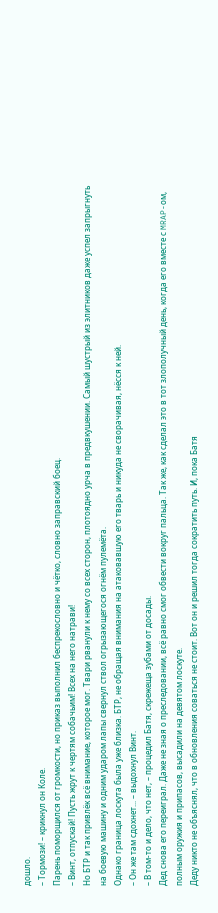дошло.
– Тормози! – крикнул он Коле.
Парень поморщился от громкости, но приказ выполнил беспрекословно и чётко, словно заправский боец.
– Винт, отпускай! Пусть жрут к чертям собачьим! Всех на него натрави!
Но БТР и так привлёк всё внимание, которое мог. Твари рванули к нему со всех сторон, плотоядно урча в предвкушении. Самый шустрый из элитников даже успел запрыгнуть на боевую машину и одним ударом лапы свернул ствол огрызающегося огнём пулемёта.
Однако граница лоскута была уже близка. БТР, не обращая внимания на атаковавшую его тварь и никуда не сворачивая, нёсся к ней.
– Он же там сдохнет... – выдохнул Винт.
– В том-то и дело, что нет, – процедил Батя, скрежеща зубами от досады.
Дед снова его переиграл. Даже не зная о преследовании, всё равно смог обвести вокруг пальца. Так же, как сделал это в тот злополучный день, когда его вместе с MRAP-ом, полным оружия и припасов, высадили на девятом лоскуте.
Деду никто не объяснял, что в обновления соваться не стоит. Вот он и решил тогда сократить путь. И, пока Батя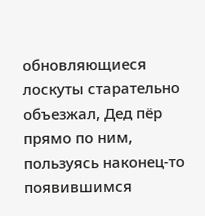обновляющиеся лоскуты старательно объезжал, Дед пёр прямо по ним, пользуясь наконец-то появившимся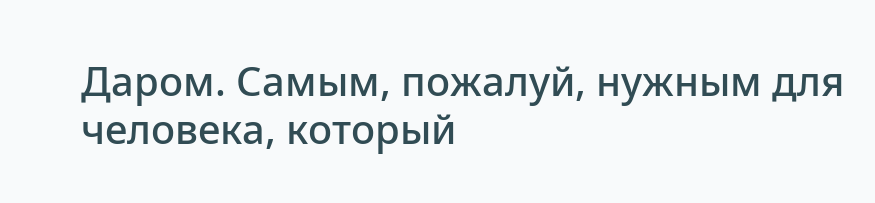Даром. Самым, пожалуй, нужным для человека, который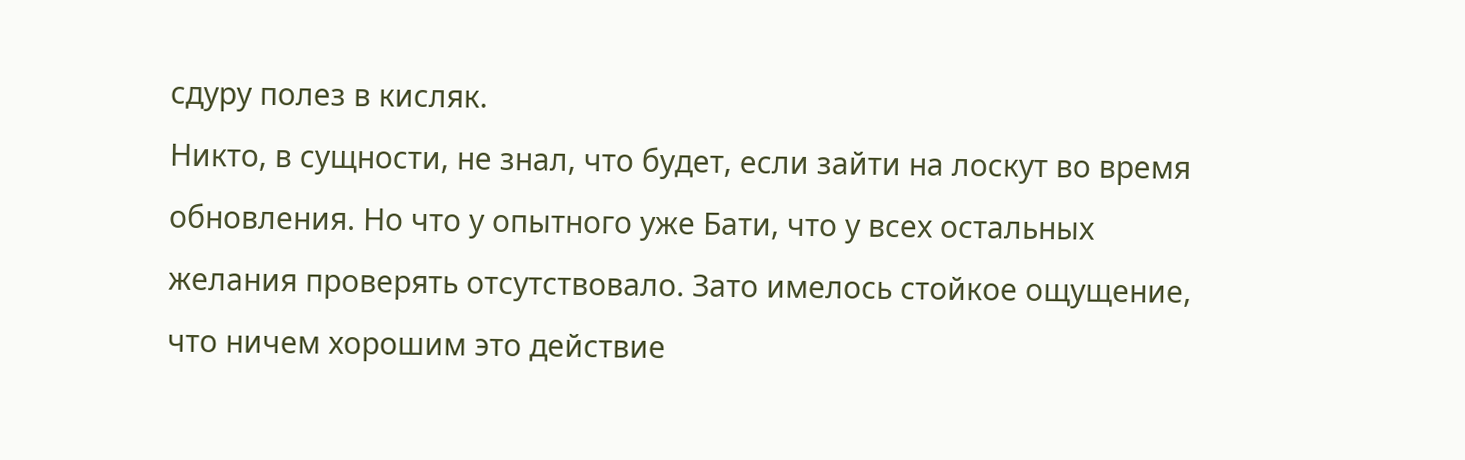сдуру полез в кисляк.
Никто, в сущности, не знал, что будет, если зайти на лоскут во время обновления. Но что у опытного уже Бати, что у всех остальных желания проверять отсутствовало. Зато имелось стойкое ощущение, что ничем хорошим это действие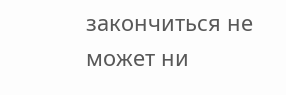закончиться не может ни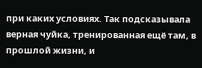при каких условиях. Так подсказывала верная чуйка, тренированная ещё там, в прошлой жизни, и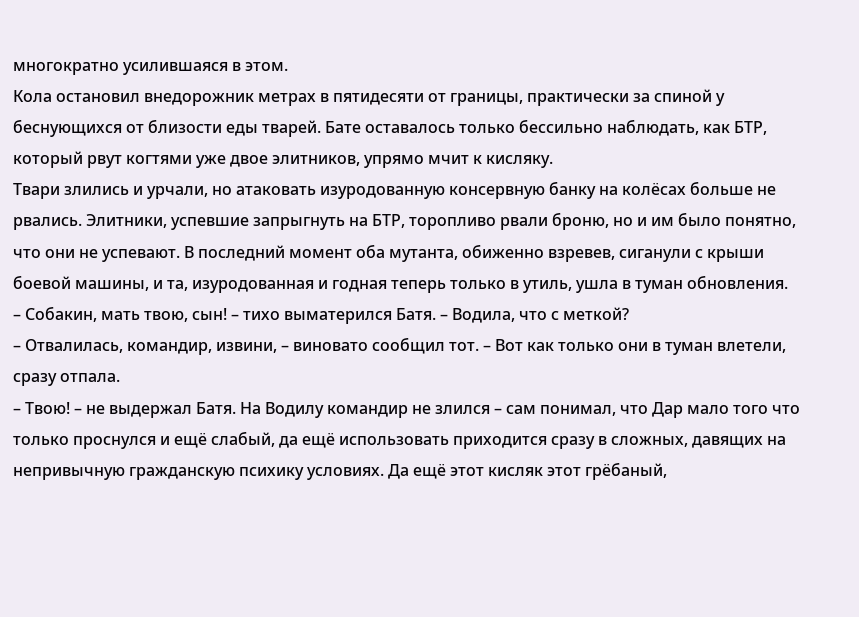многократно усилившаяся в этом.
Кола остановил внедорожник метрах в пятидесяти от границы, практически за спиной у беснующихся от близости еды тварей. Бате оставалось только бессильно наблюдать, как БТР, который рвут когтями уже двое элитников, упрямо мчит к кисляку.
Твари злились и урчали, но атаковать изуродованную консервную банку на колёсах больше не рвались. Элитники, успевшие запрыгнуть на БТР, торопливо рвали броню, но и им было понятно, что они не успевают. В последний момент оба мутанта, обиженно взревев, сиганули с крыши боевой машины, и та, изуродованная и годная теперь только в утиль, ушла в туман обновления.
– Собакин, мать твою, сын! – тихо выматерился Батя. – Водила, что с меткой?
– Отвалилась, командир, извини, – виновато сообщил тот. – Вот как только они в туман влетели, сразу отпала.
– Твою! – не выдержал Батя. На Водилу командир не злился – сам понимал, что Дар мало того что только проснулся и ещё слабый, да ещё использовать приходится сразу в сложных, давящих на непривычную гражданскую психику условиях. Да ещё этот кисляк этот грёбаный,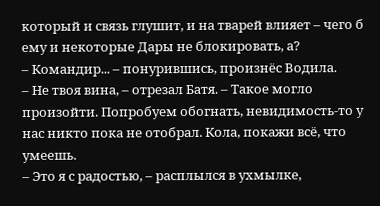который и связь глушит, и на тварей влияет – чего б ему и некоторые Дары не блокировать, а?
– Командир... – понурившись, произнёс Водила.
– Не твоя вина, – отрезал Батя. – Такое могло произойти. Попробуем обогнать, невидимость-то у нас никто пока не отобрал. Кола, покажи всё, что умеешь.
– Это я с радостью, – расплылся в ухмылке,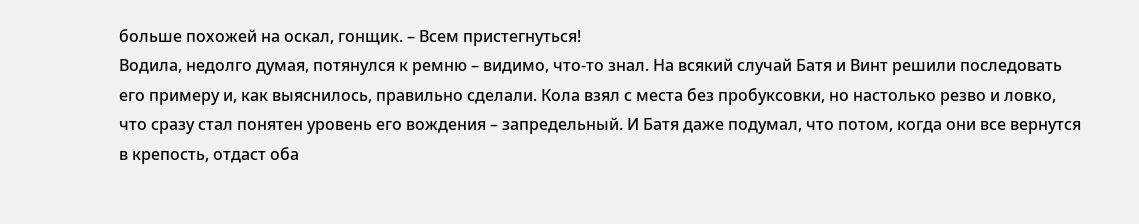больше похожей на оскал, гонщик. – Всем пристегнуться!
Водила, недолго думая, потянулся к ремню – видимо, что-то знал. На всякий случай Батя и Винт решили последовать его примеру и, как выяснилось, правильно сделали. Кола взял с места без пробуксовки, но настолько резво и ловко, что сразу стал понятен уровень его вождения – запредельный. И Батя даже подумал, что потом, когда они все вернутся в крепость, отдаст оба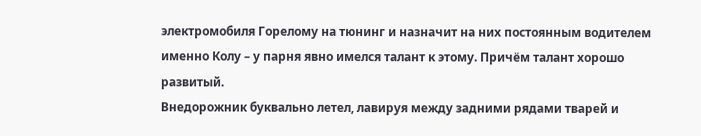электромобиля Горелому на тюнинг и назначит на них постоянным водителем именно Колу – у парня явно имелся талант к этому. Причём талант хорошо развитый.
Внедорожник буквально летел, лавируя между задними рядами тварей и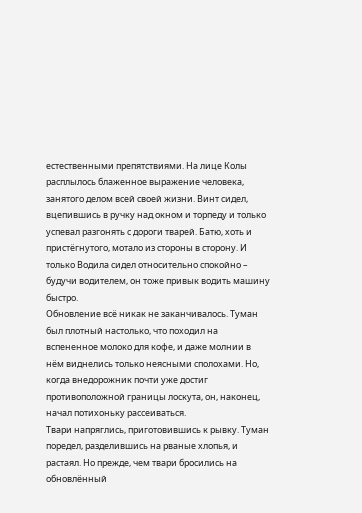естественными препятствиями. На лице Колы расплылось блаженное выражение человека, занятого делом всей своей жизни. Винт сидел, вцепившись в ручку над окном и торпеду и только успевал разгонять с дороги тварей. Батю, хоть и пристёгнутого, мотало из стороны в сторону. И только Водила сидел относительно спокойно – будучи водителем, он тоже привык водить машину быстро.
Обновление всё никак не заканчивалось. Туман был плотный настолько, что походил на вспененное молоко для кофе, и даже молнии в нём виднелись только неясными сполохами. Но, когда внедорожник почти уже достиг противоположной границы лоскута, он, наконец, начал потихоньку рассеиваться.
Твари напряглись, приготовившись к рывку. Туман поредел, разделившись на рваные хлопья, и растаял. Но прежде, чем твари бросились на обновлённый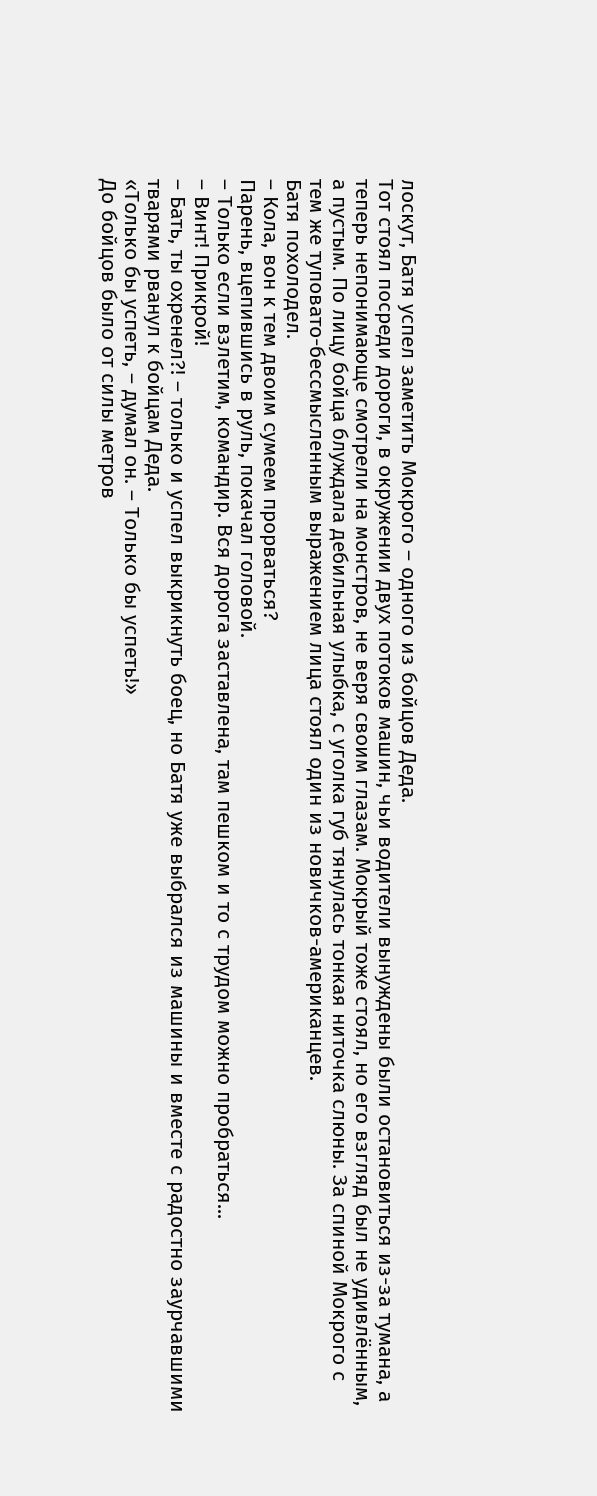лоскут, Батя успел заметить Мокрого – одного из бойцов Деда.
Тот стоял посреди дороги, в окружении двух потоков машин, чьи водители вынуждены были остановиться из-за тумана, а теперь непонимающе смотрели на монстров, не веря своим глазам. Мокрый тоже стоял, но его взгляд был не удивлённым, а пустым. По лицу бойца блуждала дебильная улыбка, с уголка губ тянулась тонкая ниточка слюны. За спиной Мокрого с тем же туповато-бессмысленным выражением лица стоял один из новичков-американцев.
Батя похолодел.
– Кола, вон к тем двоим сумеем прорваться?
Парень, вцепившись в руль, покачал головой.
– Только если взлетим, командир. Вся дорога заставлена, там пешком и то с трудом можно пробраться...
– Винт! Прикрой!
– Бать, ты охренел?! – только и успел выкрикнуть боец, но Батя уже выбрался из машины и вместе с радостно заурчавшими тварями рванул к бойцам Деда.
«Только бы успеть, – думал он. – Только бы успеть!»
До бойцов было от силы метров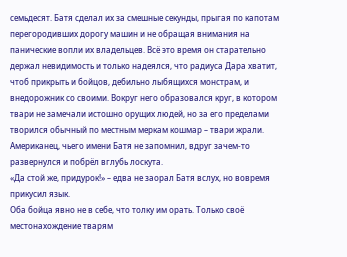семьдесят. Батя сделал их за смешные секунды, прыгая по капотам перегородивших дорогу машин и не обращая внимания на панические вопли их владельцев. Всё это время он старательно держал невидимость и только надеялся, что радиуса Дара хватит, чтоб прикрыть и бойцов, дебильно лыбящихся монстрам, и внедорожник со своими. Вокруг него образовался круг, в котором твари не замечали истошно орущих людей, но за его пределами творился обычный по местным меркам кошмар – твари жрали.
Американец, чьего имени Батя не запомнил, вдруг зачем-то развернулся и побрёл вглубь лоскута.
«Да стой же, придурок!» – едва не заорал Батя вслух, но вовремя прикусил язык.
Оба бойца явно не в себе, что толку им орать. Только своё местонахождение тварям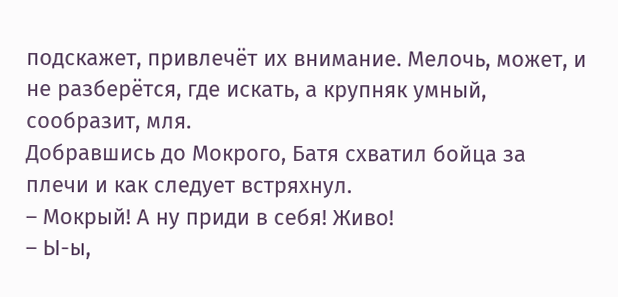подскажет, привлечёт их внимание. Мелочь, может, и не разберётся, где искать, а крупняк умный, сообразит, мля.
Добравшись до Мокрого, Батя схватил бойца за плечи и как следует встряхнул.
– Мокрый! А ну приди в себя! Живо!
– Ы-ы,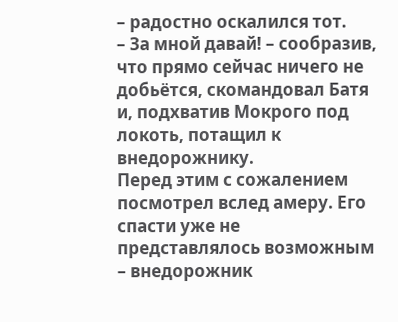– радостно оскалился тот.
– За мной давай! – сообразив, что прямо сейчас ничего не добьётся, скомандовал Батя и, подхватив Мокрого под локоть, потащил к внедорожнику.
Перед этим с сожалением посмотрел вслед амеру. Его спасти уже не представлялось возможным – внедорожник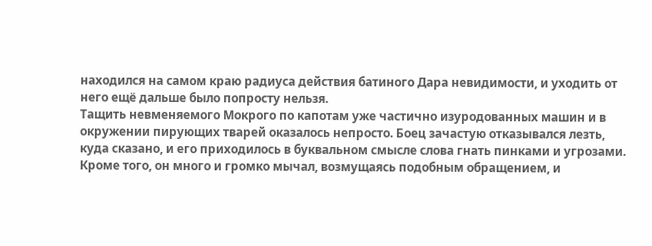находился на самом краю радиуса действия батиного Дара невидимости, и уходить от него ещё дальше было попросту нельзя.
Тащить невменяемого Мокрого по капотам уже частично изуродованных машин и в окружении пирующих тварей оказалось непросто. Боец зачастую отказывался лезть, куда сказано, и его приходилось в буквальном смысле слова гнать пинками и угрозами. Кроме того, он много и громко мычал, возмущаясь подобным обращением, и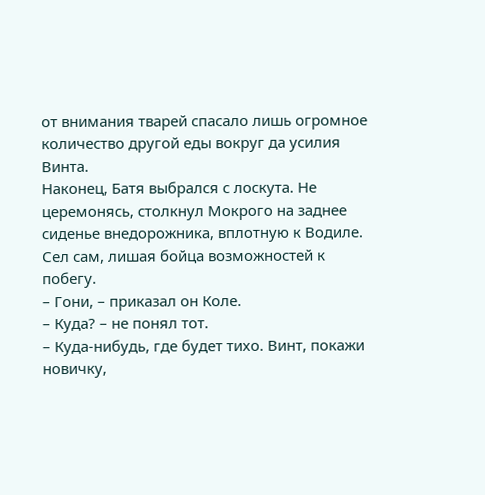от внимания тварей спасало лишь огромное количество другой еды вокруг да усилия Винта.
Наконец, Батя выбрался с лоскута. Не церемонясь, столкнул Мокрого на заднее сиденье внедорожника, вплотную к Водиле. Сел сам, лишая бойца возможностей к побегу.
– Гони, – приказал он Коле.
– Куда? – не понял тот.
– Куда-нибудь, где будет тихо. Винт, покажи новичку,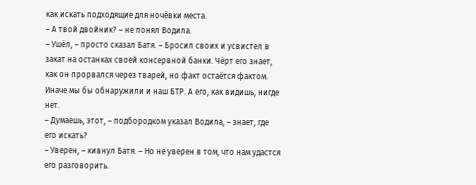как искать подходящие для ночёвки места.
– А твой двойник? – не понял Водила.
– Ушёл, – просто сказал Батя. – Бросил своих и усвистел в закат на останках своей консервной банки. Чёрт его знает, как он прорвался через тварей, но факт остаётся фактом. Иначе мы бы обнаружили и наш БТР. А его, как видишь, нигде нет.
– Думаешь, этот, – подбородком указал Водила, – знает, где его искать?
– Уверен, – кивнул Батя. – Но не уверен в том, что нам удастся его разговорить.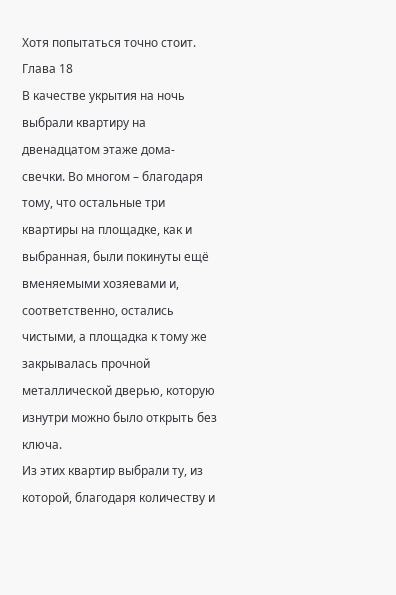Хотя попытаться точно стоит.
Глава 18
В качестве укрытия на ночь выбрали квартиру на двенадцатом этаже дома-свечки. Во многом – благодаря тому, что остальные три квартиры на площадке, как и выбранная, были покинуты ещё вменяемыми хозяевами и, соответственно, остались чистыми, а площадка к тому же закрывалась прочной металлической дверью, которую изнутри можно было открыть без ключа.
Из этих квартир выбрали ту, из которой, благодаря количеству и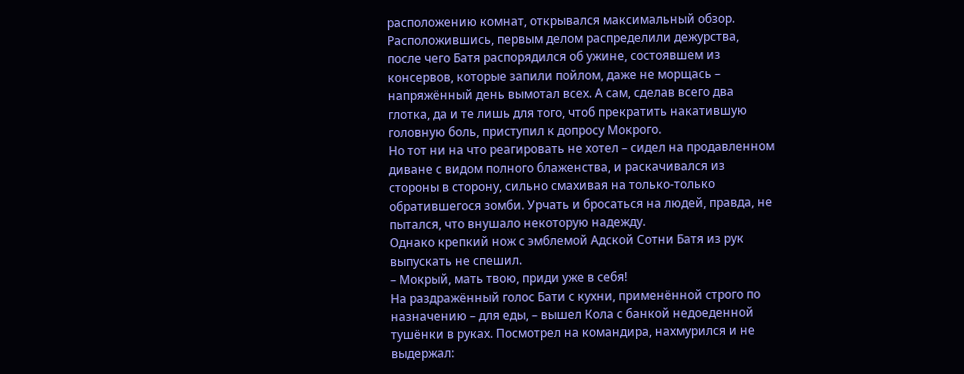расположению комнат, открывался максимальный обзор.
Расположившись, первым делом распределили дежурства, после чего Батя распорядился об ужине, состоявшем из консервов, которые запили пойлом, даже не морщась – напряжённый день вымотал всех. А сам, сделав всего два глотка, да и те лишь для того, чтоб прекратить накатившую головную боль, приступил к допросу Мокрого.
Но тот ни на что реагировать не хотел – сидел на продавленном диване с видом полного блаженства, и раскачивался из стороны в сторону, сильно смахивая на только-только обратившегося зомби. Урчать и бросаться на людей, правда, не пытался, что внушало некоторую надежду.
Однако крепкий нож с эмблемой Адской Сотни Батя из рук выпускать не спешил.
– Мокрый, мать твою, приди уже в себя!
На раздражённый голос Бати с кухни, применённой строго по назначению – для еды, – вышел Кола с банкой недоеденной тушёнки в руках. Посмотрел на командира, нахмурился и не выдержал: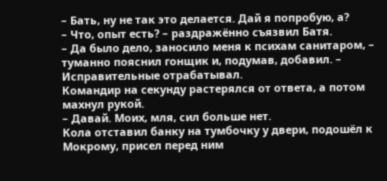– Бать, ну не так это делается. Дай я попробую, а?
– Что, опыт есть? – раздражённо съязвил Батя.
– Да было дело, заносило меня к психам санитаром, – туманно пояснил гонщик и, подумав, добавил. – Исправительные отрабатывал.
Командир на секунду растерялся от ответа, а потом махнул рукой.
– Давай. Моих, мля, сил больше нет.
Кола отставил банку на тумбочку у двери, подошёл к Мокрому, присел перед ним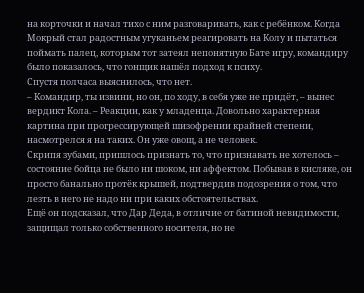на корточки и начал тихо с ним разговаривать, как с ребёнком. Когда Мокрый стал радостным угуканьем реагировать на Колу и пытаться поймать палец, которым тот затеял непонятную Бате игру, командиру было показалось, что гонщик нашёл подход к психу.
Спустя полчаса выяснилось, что нет.
– Командир, ты извини, но он, по ходу, в себя уже не придёт, – вынес вердикт Кола. – Реакции, как у младенца. Довольно характерная картина при прогрессирующей шизофрении крайней степени, насмотрелся я на таких. Он уже овощ, а не человек.
Скрипя зубами, пришлось признать то, что признавать не хотелось – состояние бойца не было ни шоком, ни аффектом. Побывав в кисляке, он просто банально протёк крышей, подтвердив подозрения о том, что лезть в него не надо ни при каких обстоятельствах.
Ещё он подсказал, что Дар Деда, в отличие от батиной невидимости, защищал только собственного носителя, но не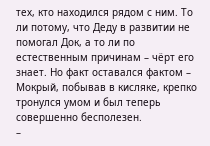тех, кто находился рядом с ним. То ли потому, что Деду в развитии не помогал Док, а то ли по естественным причинам – чёрт его знает. Но факт оставался фактом – Мокрый, побывав в кисляке, крепко тронулся умом и был теперь совершенно бесполезен.
–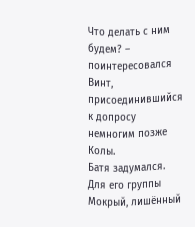Что делать с ним будем? – поинтересовался Винт, присоединившийся к допросу немногим позже Колы.
Батя задумался. Для его группы Мокрый, лишённый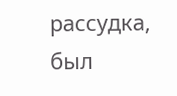рассудка, был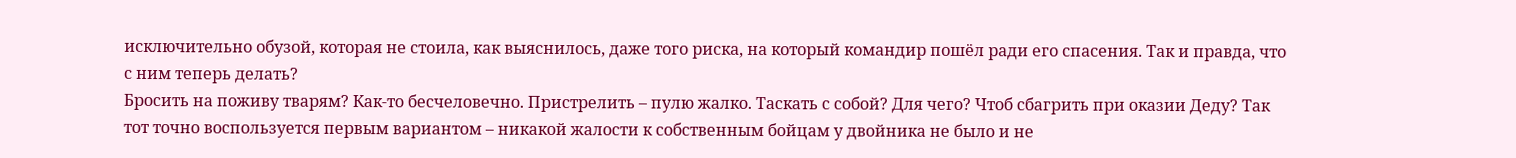исключительно обузой, которая не стоила, как выяснилось, даже того риска, на который командир пошёл ради его спасения. Так и правда, что с ним теперь делать?
Бросить на поживу тварям? Как-то бесчеловечно. Пристрелить – пулю жалко. Таскать с собой? Для чего? Чтоб сбагрить при оказии Деду? Так тот точно воспользуется первым вариантом – никакой жалости к собственным бойцам у двойника не было и не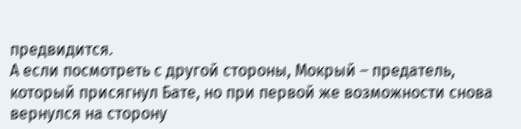предвидится.
А если посмотреть с другой стороны, Мокрый – предатель, который присягнул Бате, но при первой же возможности снова вернулся на сторону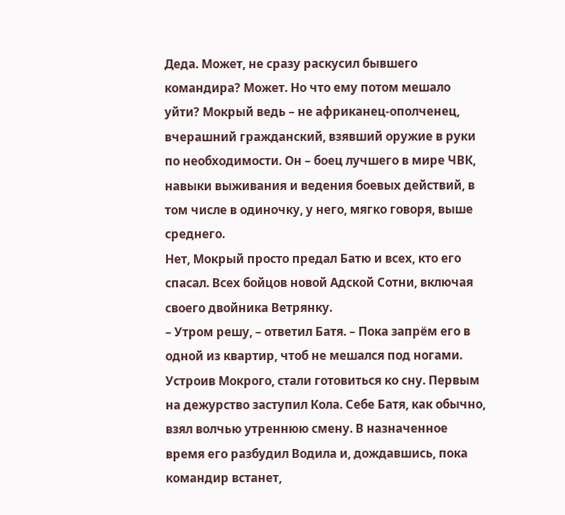Деда. Может, не сразу раскусил бывшего командира? Может. Но что ему потом мешало уйти? Мокрый ведь – не африканец-ополченец, вчерашний гражданский, взявший оружие в руки по необходимости. Он – боец лучшего в мире ЧВК, навыки выживания и ведения боевых действий, в том числе в одиночку, у него, мягко говоря, выше среднего.
Нет, Мокрый просто предал Батю и всех, кто его спасал. Всех бойцов новой Адской Сотни, включая своего двойника Ветрянку.
– Утром решу, – ответил Батя. – Пока запрём его в одной из квартир, чтоб не мешался под ногами.
Устроив Мокрого, стали готовиться ко сну. Первым на дежурство заступил Кола. Себе Батя, как обычно, взял волчью утреннюю смену. В назначенное время его разбудил Водила и, дождавшись, пока командир встанет,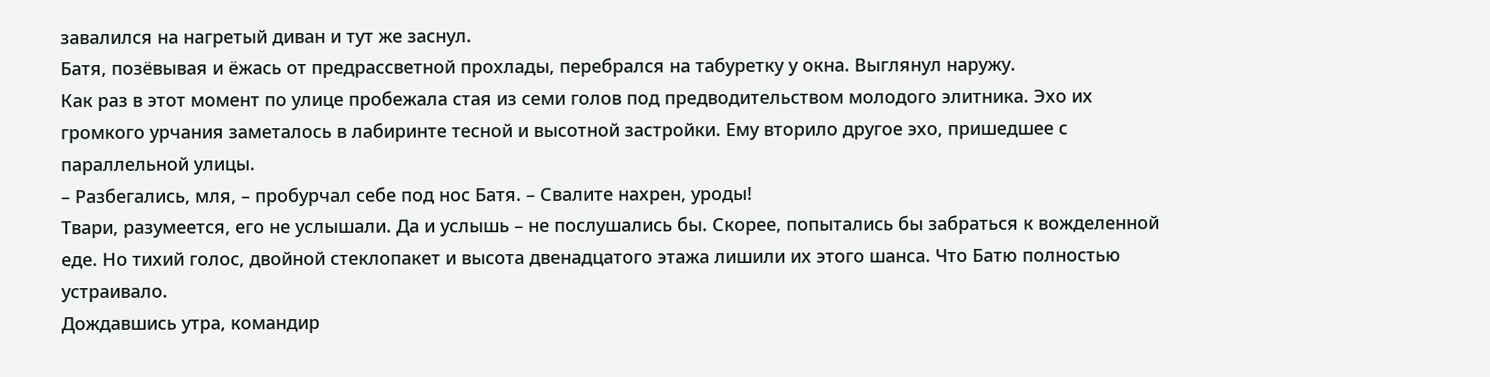завалился на нагретый диван и тут же заснул.
Батя, позёвывая и ёжась от предрассветной прохлады, перебрался на табуретку у окна. Выглянул наружу.
Как раз в этот момент по улице пробежала стая из семи голов под предводительством молодого элитника. Эхо их громкого урчания заметалось в лабиринте тесной и высотной застройки. Ему вторило другое эхо, пришедшее с параллельной улицы.
– Разбегались, мля, – пробурчал себе под нос Батя. – Свалите нахрен, уроды!
Твари, разумеется, его не услышали. Да и услышь – не послушались бы. Скорее, попытались бы забраться к вожделенной еде. Но тихий голос, двойной стеклопакет и высота двенадцатого этажа лишили их этого шанса. Что Батю полностью устраивало.
Дождавшись утра, командир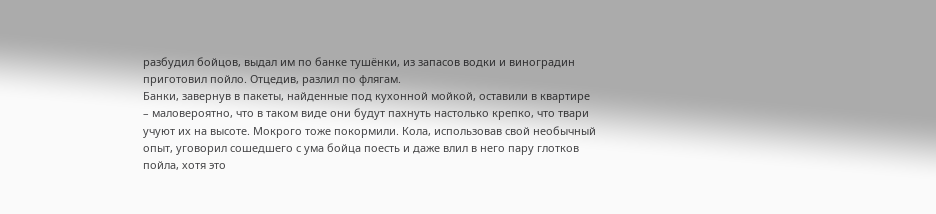разбудил бойцов, выдал им по банке тушёнки, из запасов водки и виноградин приготовил пойло. Отцедив, разлил по флягам.
Банки, завернув в пакеты, найденные под кухонной мойкой, оставили в квартире – маловероятно, что в таком виде они будут пахнуть настолько крепко, что твари учуют их на высоте. Мокрого тоже покормили. Кола, использовав свой необычный опыт, уговорил сошедшего с ума бойца поесть и даже влил в него пару глотков пойла, хотя это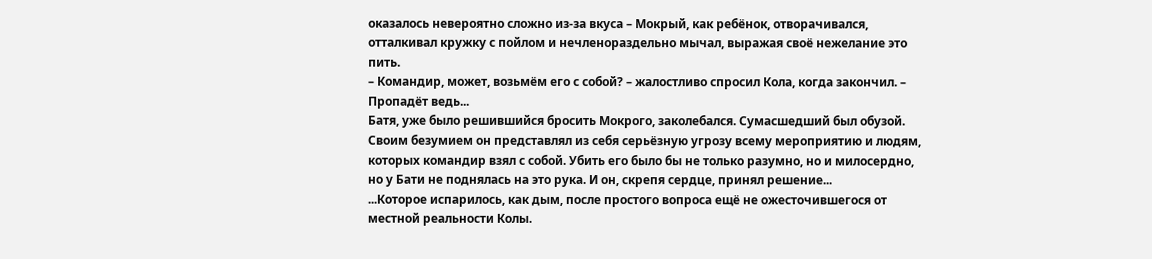оказалось невероятно сложно из-за вкуса – Мокрый, как ребёнок, отворачивался, отталкивал кружку с пойлом и нечленораздельно мычал, выражая своё нежелание это пить.
– Командир, может, возьмём его с собой? – жалостливо спросил Кола, когда закончил. – Пропадёт ведь...
Батя, уже было решившийся бросить Мокрого, заколебался. Сумасшедший был обузой. Своим безумием он представлял из себя серьёзную угрозу всему мероприятию и людям, которых командир взял с собой. Убить его было бы не только разумно, но и милосердно, но у Бати не поднялась на это рука. И он, скрепя сердце, принял решение...
...Которое испарилось, как дым, после простого вопроса ещё не ожесточившегося от местной реальности Колы.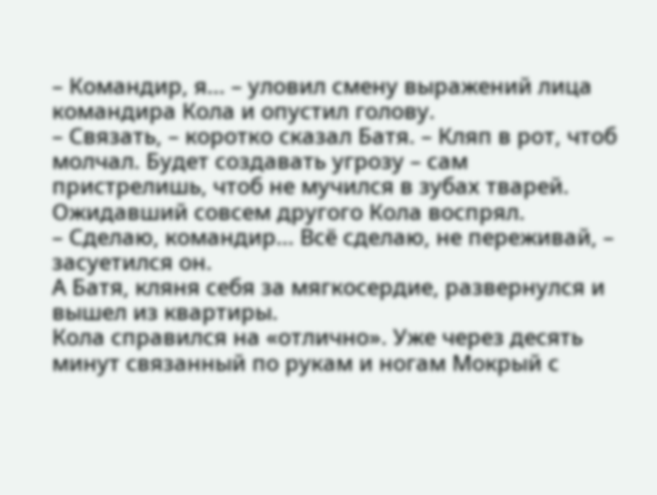– Командир, я... – уловил смену выражений лица командира Кола и опустил голову.
– Связать, – коротко сказал Батя. – Кляп в рот, чтоб молчал. Будет создавать угрозу – сам пристрелишь, чтоб не мучился в зубах тварей.
Ожидавший совсем другого Кола воспрял.
– Сделаю, командир... Всё сделаю, не переживай, – засуетился он.
А Батя, кляня себя за мягкосердие, развернулся и вышел из квартиры.
Кола справился на «отлично». Уже через десять минут связанный по рукам и ногам Мокрый с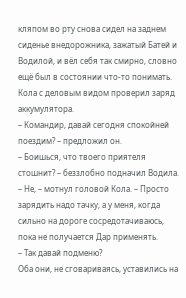кляпом во рту снова сидел на заднем сиденье внедорожника, зажатый Батей и Водилой, и вёл себя так смирно, словно ещё был в состоянии что-то понимать. Кола с деловым видом проверил заряд аккумулятора.
– Командир, давай сегодня спокойней поездим? – предложил он.
– Боишься, что твоего приятеля стошнит? – беззлобно подначил Водила.
– Не, – мотнул головой Кола. – Просто зарядить надо тачку, а у меня, когда сильно на дороге сосредотачиваюсь, пока не получается Дар применять.
– Так давай подменю?
Оба они, не сговариваясь, уставились на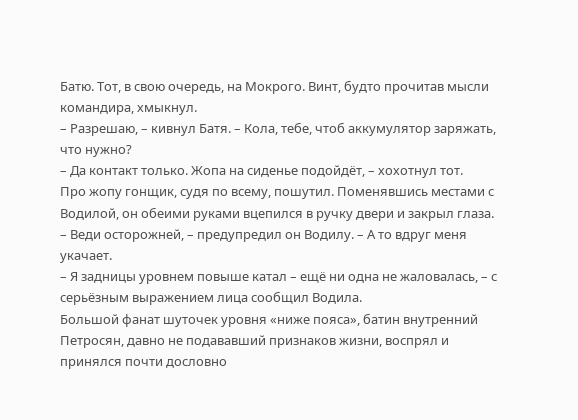Батю. Тот, в свою очередь, на Мокрого. Винт, будто прочитав мысли командира, хмыкнул.
– Разрешаю, – кивнул Батя. – Кола, тебе, чтоб аккумулятор заряжать, что нужно?
– Да контакт только. Жопа на сиденье подойдёт, – хохотнул тот.
Про жопу гонщик, судя по всему, пошутил. Поменявшись местами с Водилой, он обеими руками вцепился в ручку двери и закрыл глаза.
– Веди осторожней, – предупредил он Водилу. – А то вдруг меня укачает.
– Я задницы уровнем повыше катал – ещё ни одна не жаловалась, – с серьёзным выражением лица сообщил Водила.
Большой фанат шуточек уровня «ниже пояса», батин внутренний Петросян, давно не подававший признаков жизни, воспрял и принялся почти дословно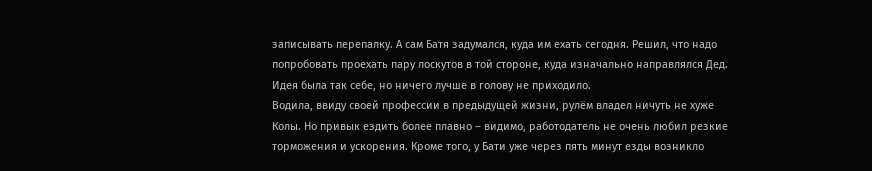записывать перепалку. А сам Батя задумался, куда им ехать сегодня. Решил, что надо попробовать проехать пару лоскутов в той стороне, куда изначально направлялся Дед. Идея была так себе, но ничего лучше в голову не приходило.
Водила, ввиду своей профессии в предыдущей жизни, рулём владел ничуть не хуже Колы. Но привык ездить более плавно – видимо, работодатель не очень любил резкие торможения и ускорения. Кроме того, у Бати уже через пять минут езды возникло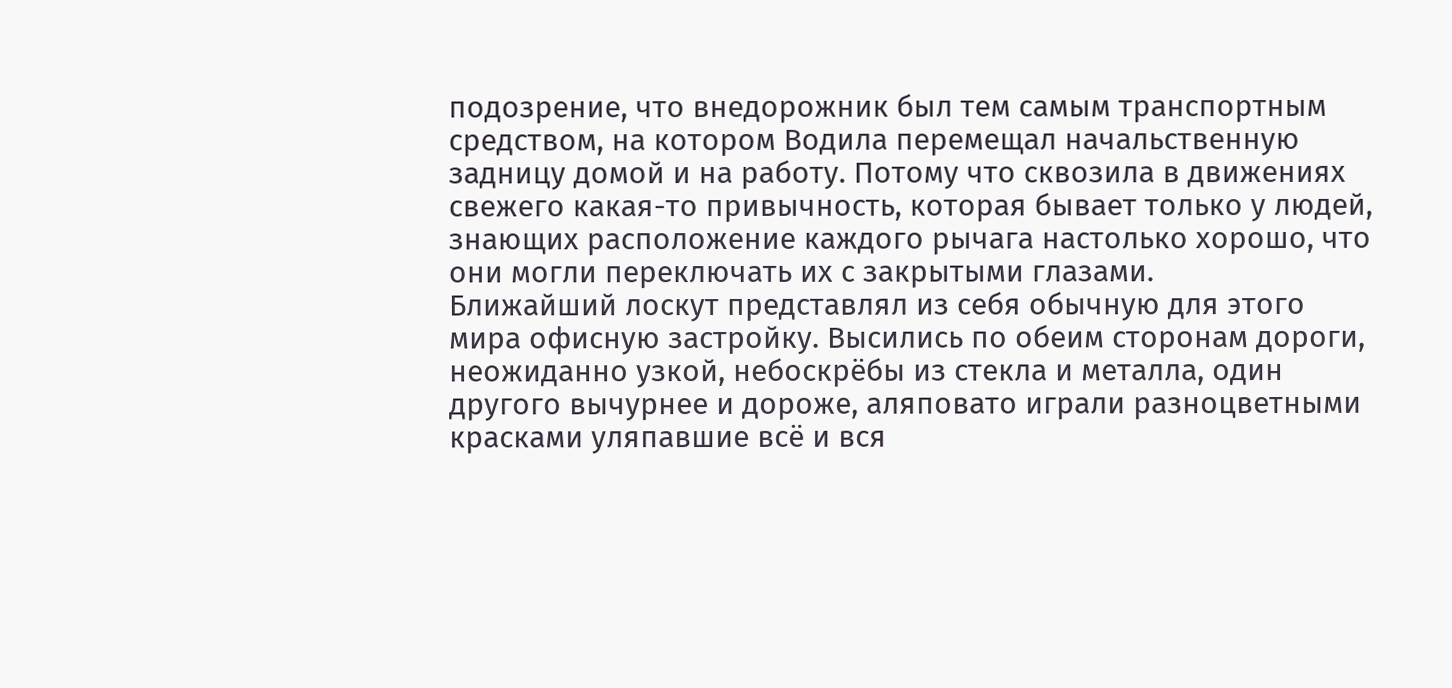подозрение, что внедорожник был тем самым транспортным средством, на котором Водила перемещал начальственную задницу домой и на работу. Потому что сквозила в движениях свежего какая-то привычность, которая бывает только у людей, знающих расположение каждого рычага настолько хорошо, что они могли переключать их с закрытыми глазами.
Ближайший лоскут представлял из себя обычную для этого мира офисную застройку. Высились по обеим сторонам дороги, неожиданно узкой, небоскрёбы из стекла и металла, один другого вычурнее и дороже, аляповато играли разноцветными красками уляпавшие всё и вся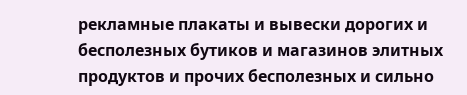рекламные плакаты и вывески дорогих и бесполезных бутиков и магазинов элитных продуктов и прочих бесполезных и сильно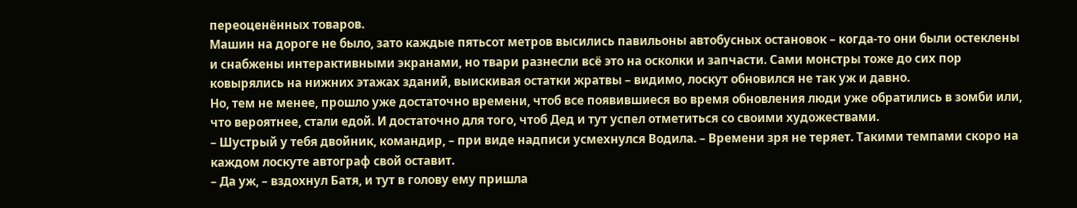переоценённых товаров.
Машин на дороге не было, зато каждые пятьсот метров высились павильоны автобусных остановок – когда-то они были остеклены и снабжены интерактивными экранами, но твари разнесли всё это на осколки и запчасти. Сами монстры тоже до сих пор ковырялись на нижних этажах зданий, выискивая остатки жратвы – видимо, лоскут обновился не так уж и давно.
Но, тем не менее, прошло уже достаточно времени, чтоб все появившиеся во время обновления люди уже обратились в зомби или, что вероятнее, стали едой. И достаточно для того, чтоб Дед и тут успел отметиться со своими художествами.
– Шустрый у тебя двойник, командир, – при виде надписи усмехнулся Водила. – Времени зря не теряет. Такими темпами скоро на каждом лоскуте автограф свой оставит.
– Да уж, – вздохнул Батя, и тут в голову ему пришла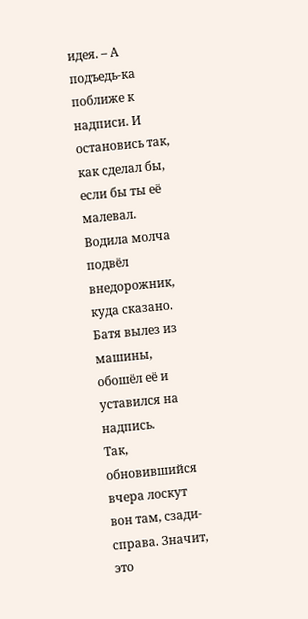идея. – А подъедь-ка поближе к надписи. И остановись так, как сделал бы, если бы ты её малевал.
Водила молча подвёл внедорожник, куда сказано. Батя вылез из машины, обошёл её и уставился на надпись.
Так, обновившийся вчера лоскут вон там, сзади-справа. Значит, это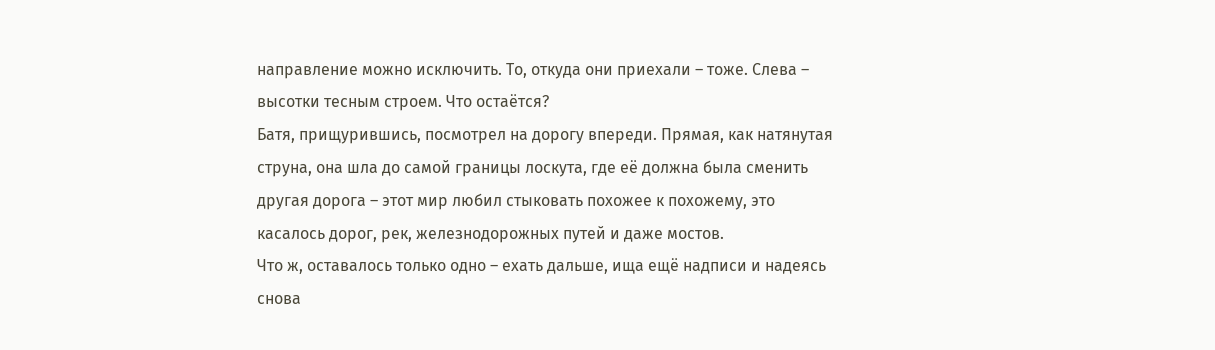направление можно исключить. То, откуда они приехали – тоже. Слева – высотки тесным строем. Что остаётся?
Батя, прищурившись, посмотрел на дорогу впереди. Прямая, как натянутая струна, она шла до самой границы лоскута, где её должна была сменить другая дорога – этот мир любил стыковать похожее к похожему, это касалось дорог, рек, железнодорожных путей и даже мостов.
Что ж, оставалось только одно – ехать дальше, ища ещё надписи и надеясь снова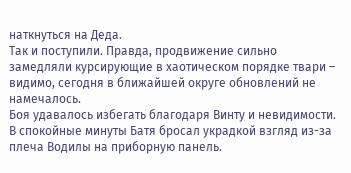наткнуться на Деда.
Так и поступили. Правда, продвижение сильно замедляли курсирующие в хаотическом порядке твари – видимо, сегодня в ближайшей округе обновлений не намечалось.
Боя удавалось избегать благодаря Винту и невидимости. В спокойные минуты Батя бросал украдкой взгляд из-за плеча Водилы на приборную панель.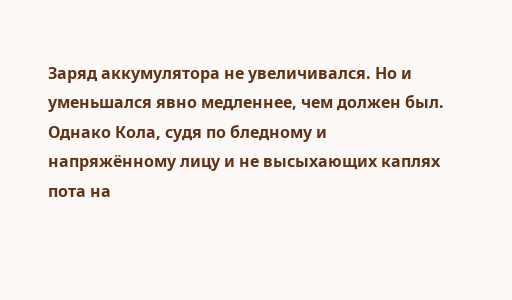Заряд аккумулятора не увеличивался. Но и уменьшался явно медленнее, чем должен был. Однако Кола, судя по бледному и напряжённому лицу и не высыхающих каплях пота на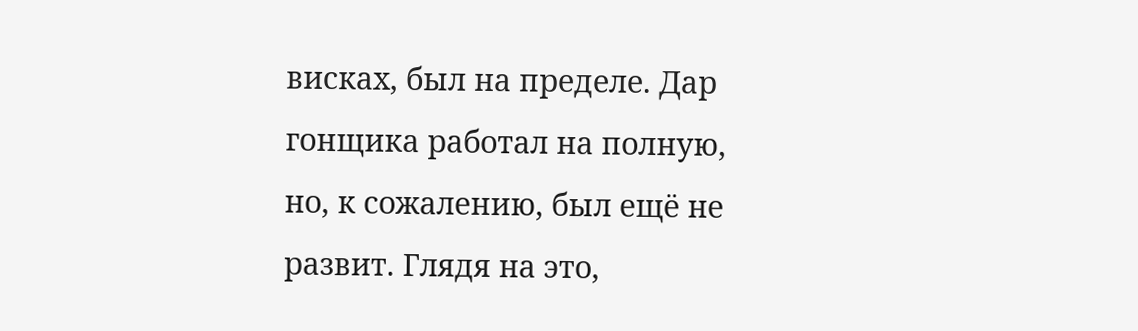висках, был на пределе. Дар гонщика работал на полную, но, к сожалению, был ещё не развит. Глядя на это,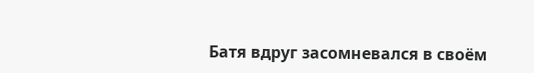Батя вдруг засомневался в своём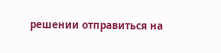решении отправиться на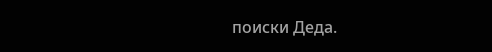поиски Деда.